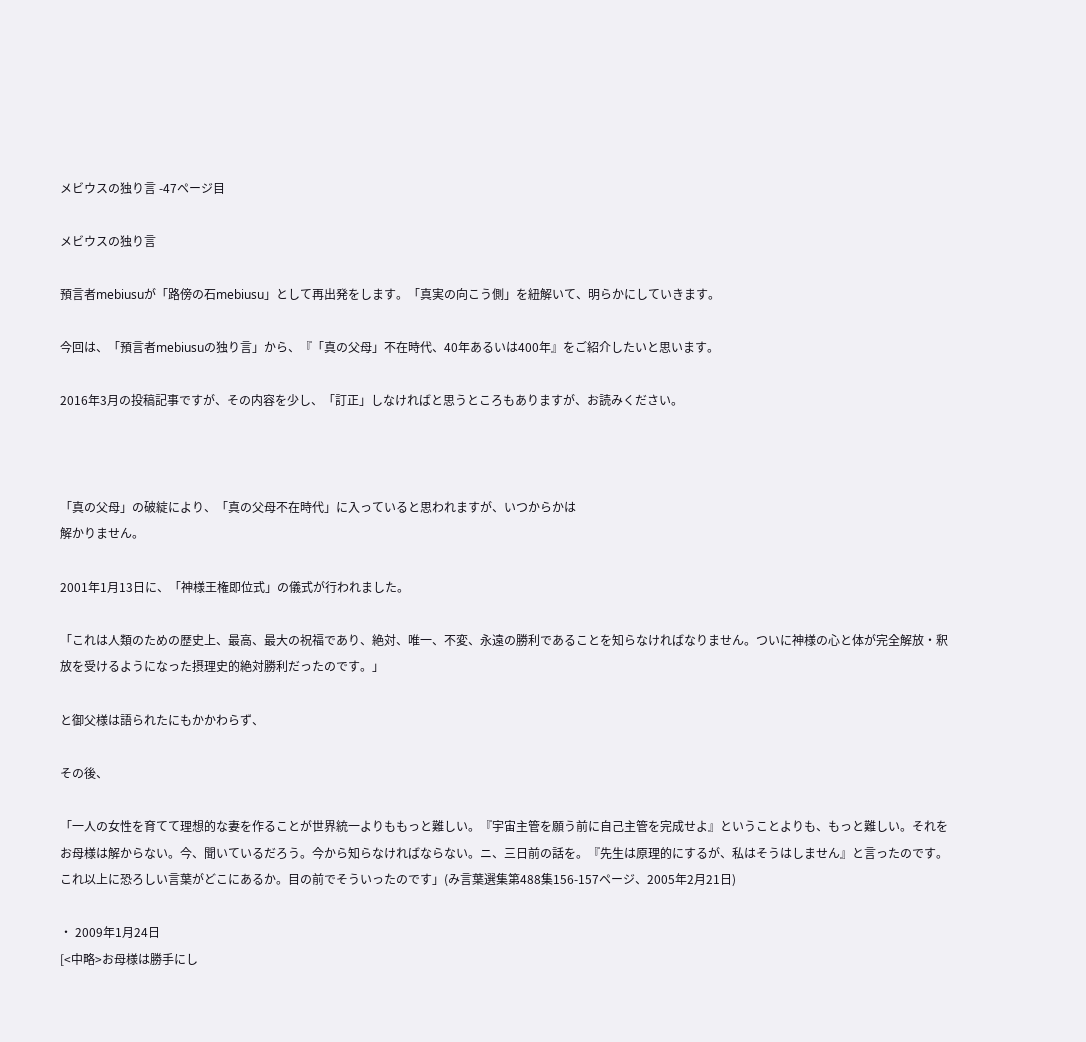メビウスの独り言 -47ページ目

メビウスの独り言

預言者mebiusuが「路傍の石mebiusu」として再出発をします。「真実の向こう側」を紐解いて、明らかにしていきます。

今回は、「預言者mebiusuの独り言」から、『「真の父母」不在時代、40年あるいは400年』をご紹介したいと思います。

2016年3月の投稿記事ですが、その内容を少し、「訂正」しなければと思うところもありますが、お読みください。



「真の父母」の破綻により、「真の父母不在時代」に入っていると思われますが、いつからかは
解かりません。

2001年1月13日に、「神様王権即位式」の儀式が行われました。

「これは人類のための歴史上、最高、最大の祝福であり、絶対、唯一、不変、永遠の勝利であることを知らなければなりません。ついに神様の心と体が完全解放・釈放を受けるようになった摂理史的絶対勝利だったのです。」

と御父様は語られたにもかかわらず、

その後、

「一人の女性を育てて理想的な妻を作ることが世界統一よりももっと難しい。『宇宙主管を願う前に自己主管を完成せよ』ということよりも、もっと難しい。それをお母様は解からない。今、聞いているだろう。今から知らなければならない。ニ、三日前の話を。『先生は原理的にするが、私はそうはしません』と言ったのです。これ以上に恐ろしい言葉がどこにあるか。目の前でそういったのです」(み言葉選集第488集156-157ページ、2005年2月21日)

・ 2009年1月24日
[<中略>お母様は勝手にし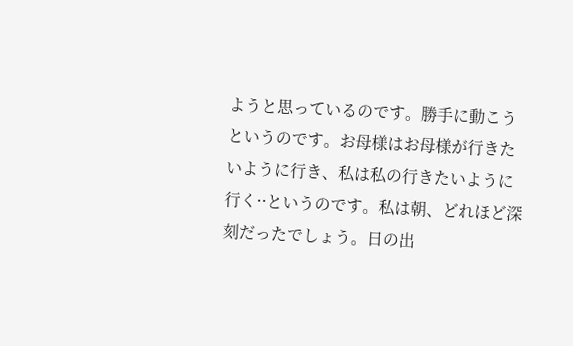ようと思っているのです。勝手に動こうというのです。お母様はお母様が行きたいように行き、私は私の行きたいように行く⋅⋅というのです。私は朝、どれほど深刻だったでしょう。日の出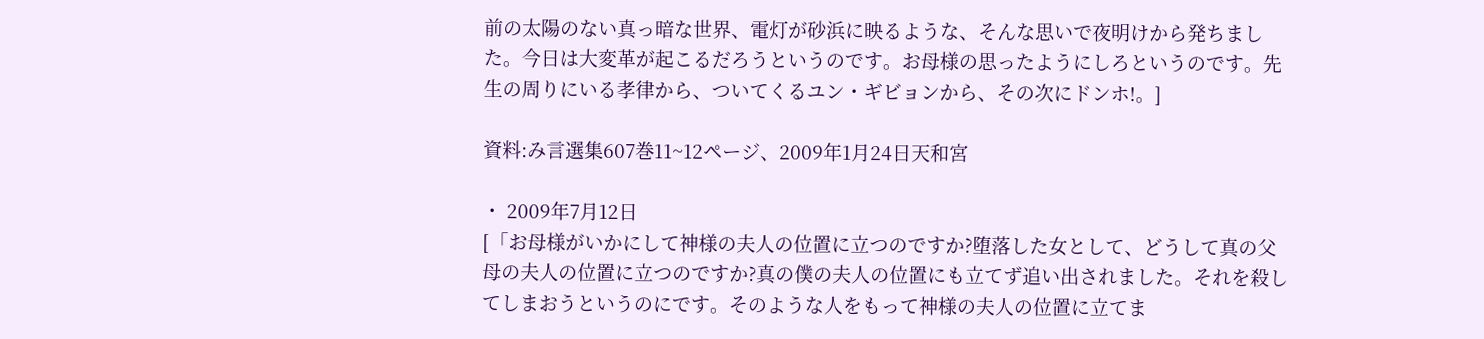前の太陽のない真っ暗な世界、電灯が砂浜に映るような、そんな思いで夜明けから発ちました。今日は大変革が起こるだろうというのです。お母様の思ったようにしろというのです。先生の周りにいる孝律から、ついてくるユン・ギビョンから、その次にドンホ!。]

資料:み言選集607巻11~12ページ、2009年1月24日天和宮

・ 2009年7月12日
[「お母様がいかにして神様の夫人の位置に立つのですか?堕落した女として、どうして真の父母の夫人の位置に立つのですか?真の僕の夫人の位置にも立てず追い出されました。それを殺してしまおうというのにです。そのような人をもって神様の夫人の位置に立てま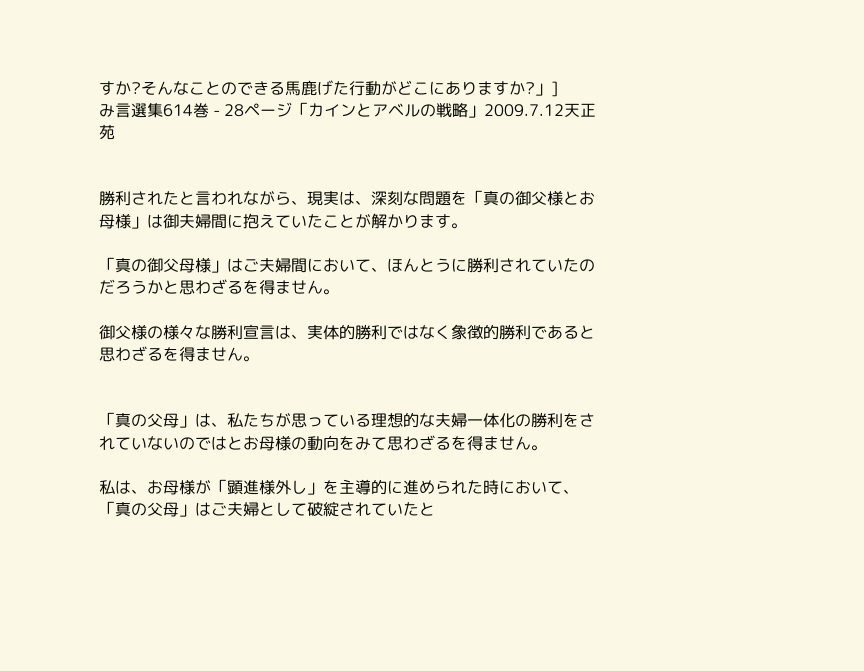すか?そんなことのできる馬鹿げた行動がどこにありますか?」]
み言選集614巻 - 28ページ「カインとアベルの戦略」2009.7.12天正苑


勝利されたと言われながら、現実は、深刻な問題を「真の御父様とお母様」は御夫婦間に抱えていたことが解かります。

「真の御父母様」はご夫婦間において、ほんとうに勝利されていたのだろうかと思わざるを得ません。

御父様の様々な勝利宣言は、実体的勝利ではなく象徴的勝利であると思わざるを得ません。


「真の父母」は、私たちが思っている理想的な夫婦一体化の勝利をされていないのではとお母様の動向をみて思わざるを得ません。

私は、お母様が「顕進様外し」を主導的に進められた時において、「真の父母」はご夫婦として破綻されていたと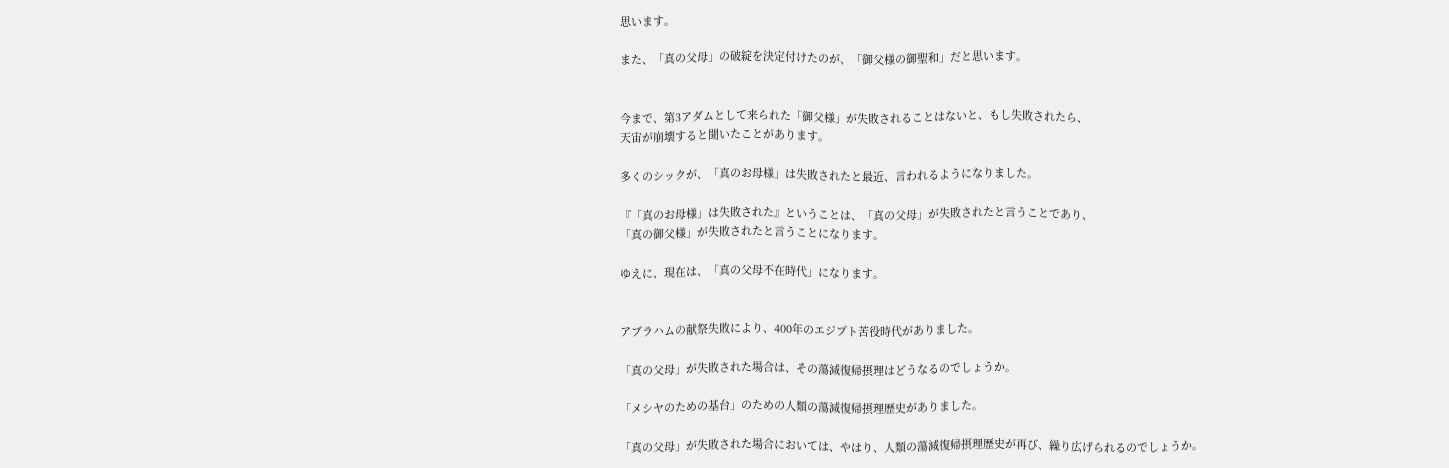思います。

また、「真の父母」の破綻を決定付けたのが、「御父様の御聖和」だと思います。


今まで、第3アダムとして来られた「御父様」が失敗されることはないと、もし失敗されたら、
天宙が崩壊すると聞いたことがあります。

多くのシックが、「真のお母様」は失敗されたと最近、言われるようになりました。

『「真のお母様」は失敗された』ということは、「真の父母」が失敗されたと言うことであり、
「真の御父様」が失敗されたと言うことになります。

ゆえに、現在は、「真の父母不在時代」になります。


アブラハムの献祭失敗により、400年のエジプト苦役時代がありました。

「真の父母」が失敗された場合は、その蕩減復帰摂理はどうなるのでしょうか。

「メシヤのための基台」のための人類の蕩減復帰摂理歴史がありました。

「真の父母」が失敗された場合においては、やはり、人類の蕩減復帰摂理歴史が再び、繰り広げられるのでしょうか。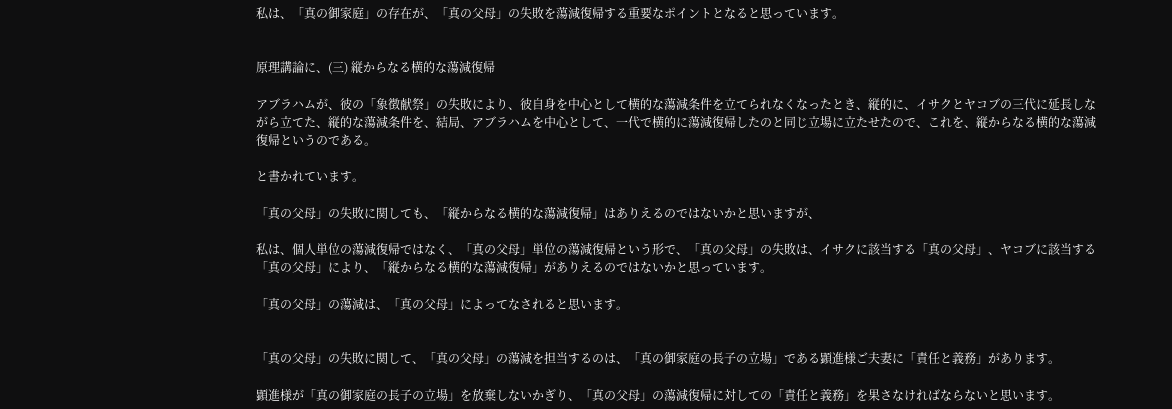私は、「真の御家庭」の存在が、「真の父母」の失敗を蕩減復帰する重要なポイントとなると思っています。


原理講論に、(三) 縦からなる横的な蕩減復帰

アブラハムが、彼の「象徴献祭」の失敗により、彼自身を中心として横的な蕩減条件を立てられなくなったとき、縦的に、イサクとヤコブの三代に延長しながら立てた、縦的な蕩減条件を、結局、アブラハムを中心として、一代で横的に蕩減復帰したのと同じ立場に立たせたので、これを、縦からなる横的な蕩減復帰というのである。

と書かれています。

「真の父母」の失敗に関しても、「縦からなる横的な蕩減復帰」はありえるのではないかと思いますが、

私は、個人単位の蕩減復帰ではなく、「真の父母」単位の蕩減復帰という形で、「真の父母」の失敗は、イサクに該当する「真の父母」、ヤコブに該当する「真の父母」により、「縦からなる横的な蕩減復帰」がありえるのではないかと思っています。

「真の父母」の蕩減は、「真の父母」によってなされると思います。


「真の父母」の失敗に関して、「真の父母」の蕩減を担当するのは、「真の御家庭の長子の立場」である顕進様ご夫妻に「責任と義務」があります。

顕進様が「真の御家庭の長子の立場」を放棄しないかぎり、「真の父母」の蕩減復帰に対しての「責任と義務」を果さなければならないと思います。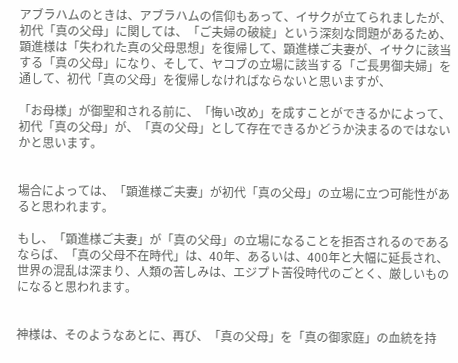アブラハムのときは、アブラハムの信仰もあって、イサクが立てられましたが、初代「真の父母」に関しては、「ご夫婦の破綻」という深刻な問題があるため、顕進様は「失われた真の父母思想」を復帰して、顕進様ご夫妻が、イサクに該当する「真の父母」になり、そして、ヤコブの立場に該当する「ご長男御夫婦」を通して、初代「真の父母」を復帰しなければならないと思いますが、

「お母様」が御聖和される前に、「悔い改め」を成すことができるかによって、初代「真の父母」が、「真の父母」として存在できるかどうか決まるのではないかと思います。


場合によっては、「顕進様ご夫妻」が初代「真の父母」の立場に立つ可能性があると思われます。

もし、「顕進様ご夫妻」が「真の父母」の立場になることを拒否されるのであるならば、「真の父母不在時代」は、40年、あるいは、400年と大幅に延長され、世界の混乱は深まり、人類の苦しみは、エジプト苦役時代のごとく、厳しいものになると思われます。


神様は、そのようなあとに、再び、「真の父母」を「真の御家庭」の血統を持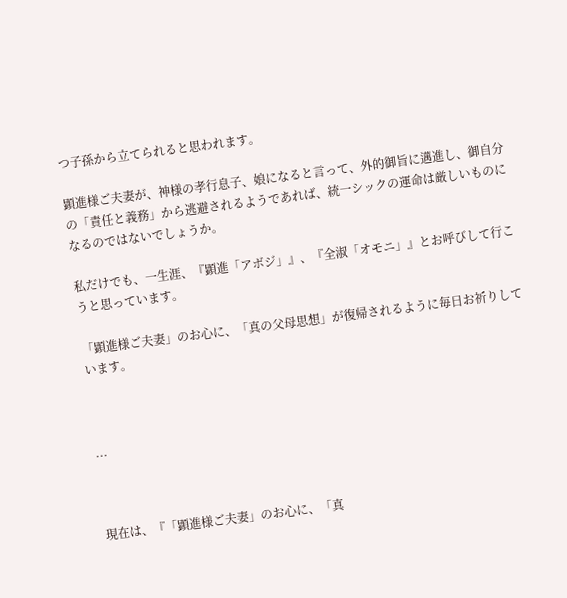つ子孫から立てられると思われます。

顕進様ご夫妻が、神様の孝行息子、娘になると言って、外的御旨に邁進し、御自分の「責任と義務」から逃避されるようであれば、統一シックの運命は厳しいものになるのではないでしょうか。

私だけでも、一生涯、『顕進「アボジ」』、『全淑「オモニ」』とお呼びして行こうと思っています。

「顕進様ご夫妻」のお心に、「真の父母思想」が復帰されるように毎日お祈りしています。



...



現在は、『「顕進様ご夫妻」のお心に、「真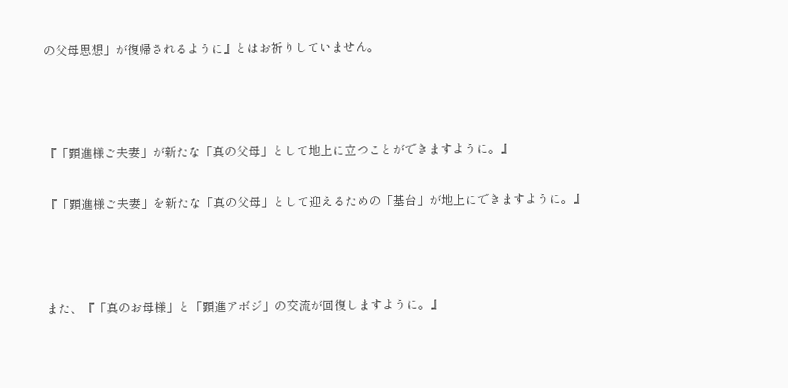の父母思想」が復帰されるように』とはお祈りしていません。



『「顕進様ご夫妻」が新たな「真の父母」として地上に立つことができますように。』

『「顕進様ご夫妻」を新たな「真の父母」として迎えるための「基台」が地上にできますように。』



また、『「真のお母様」と「顕進アボジ」の交流が回復しますように。』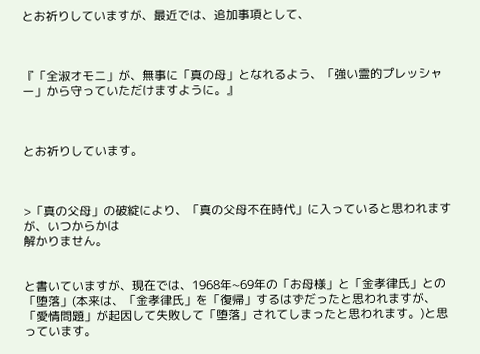とお祈りしていますが、最近では、追加事項として、



『「全淑オモニ」が、無事に「真の母」となれるよう、「強い霊的プレッシャー」から守っていただけますように。』



とお祈りしています。



>「真の父母」の破綻により、「真の父母不在時代」に入っていると思われますが、いつからかは
解かりません。


と書いていますが、現在では、1968年~69年の「お母様」と「金孝律氏」との「堕落」(本来は、「金孝律氏」を「復帰」するはずだったと思われますが、「愛情問題」が起因して失敗して「堕落」されてしまったと思われます。)と思っています。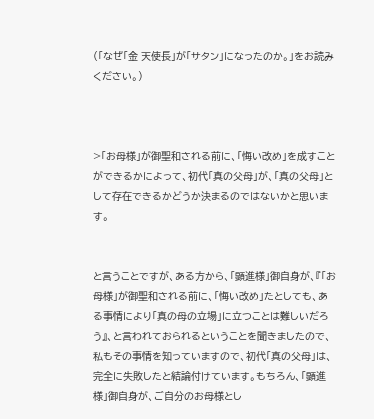(「なぜ「金 天使長」が「サタン」になったのか。」をお読みください。)



>「お母様」が御聖和される前に、「悔い改め」を成すことができるかによって、初代「真の父母」が、「真の父母」として存在できるかどうか決まるのではないかと思います。


と言うことですが、ある方から、「顕進様」御自身が、『「お母様」が御聖和される前に、「悔い改め」たとしても、ある事情により「真の母の立場」に立つことは難しいだろう』、と言われておられるということを聞きましたので、私もその事情を知っていますので、初代「真の父母」は、完全に失敗したと結論付けています。もちろん、「顕進様」御自身が、ご自分のお母様とし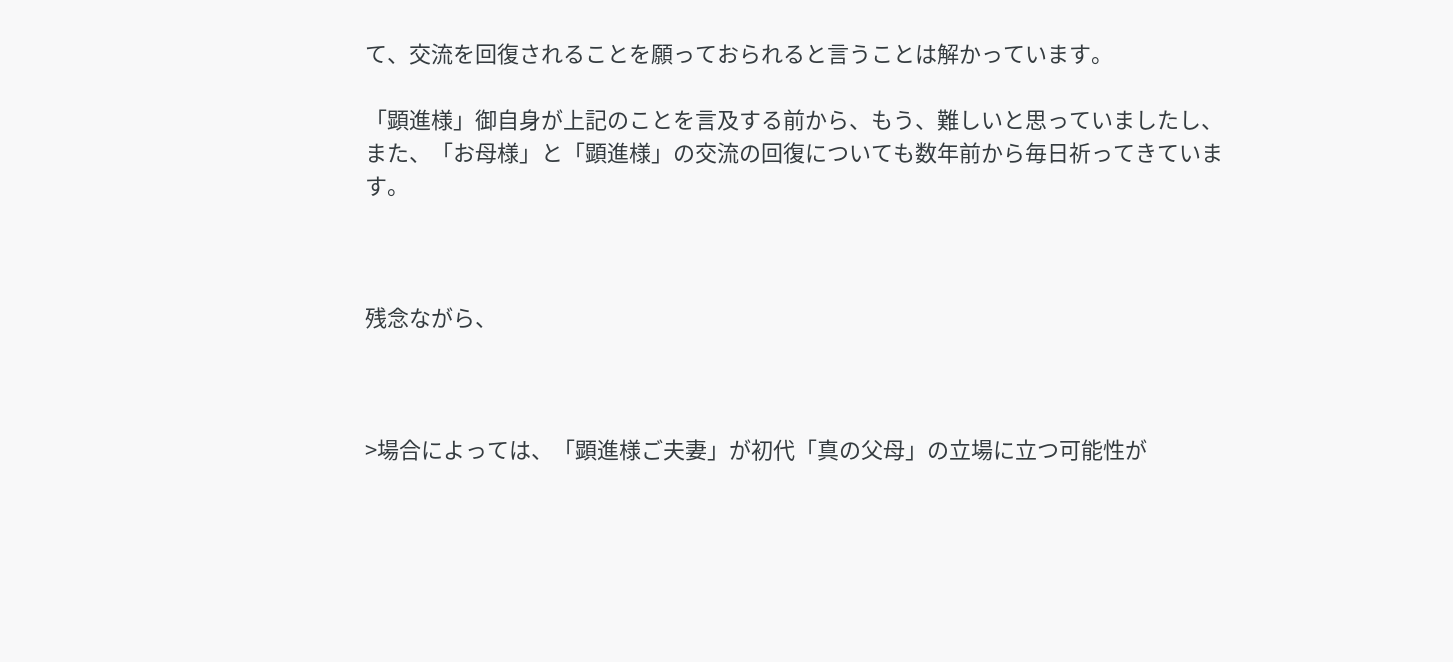て、交流を回復されることを願っておられると言うことは解かっています。

「顕進様」御自身が上記のことを言及する前から、もう、難しいと思っていましたし、また、「お母様」と「顕進様」の交流の回復についても数年前から毎日祈ってきています。



残念ながら、



>場合によっては、「顕進様ご夫妻」が初代「真の父母」の立場に立つ可能性が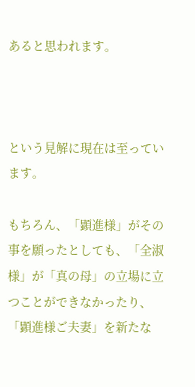あると思われます。



という見解に現在は至っています。

もちろん、「顕進様」がその事を願ったとしても、「全淑様」が「真の母」の立場に立つことができなかったり、「顕進様ご夫妻」を新たな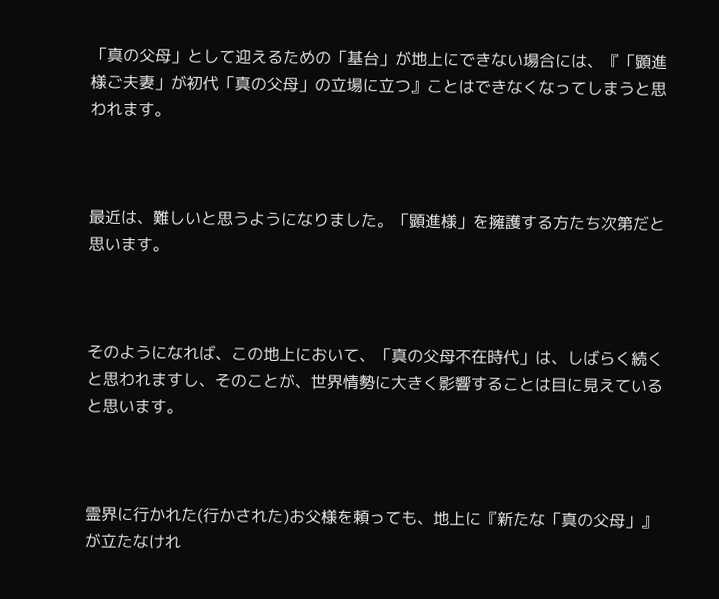「真の父母」として迎えるための「基台」が地上にできない場合には、『「顕進様ご夫妻」が初代「真の父母」の立場に立つ』ことはできなくなってしまうと思われます。



最近は、難しいと思うようになりました。「顕進様」を擁護する方たち次第だと思います。



そのようになれば、この地上において、「真の父母不在時代」は、しばらく続くと思われますし、そのことが、世界情勢に大きく影響することは目に見えていると思います。



霊界に行かれた(行かされた)お父様を頼っても、地上に『新たな「真の父母」』が立たなけれ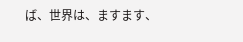ば、世界は、ますます、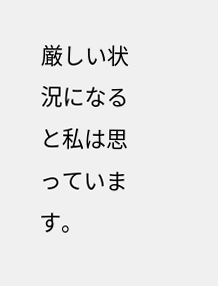厳しい状況になると私は思っています。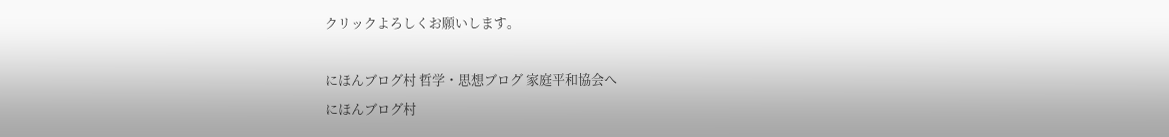クリックよろしくお願いします。

にほんブログ村 哲学・思想ブログ 家庭平和協会へ
にほんブログ村